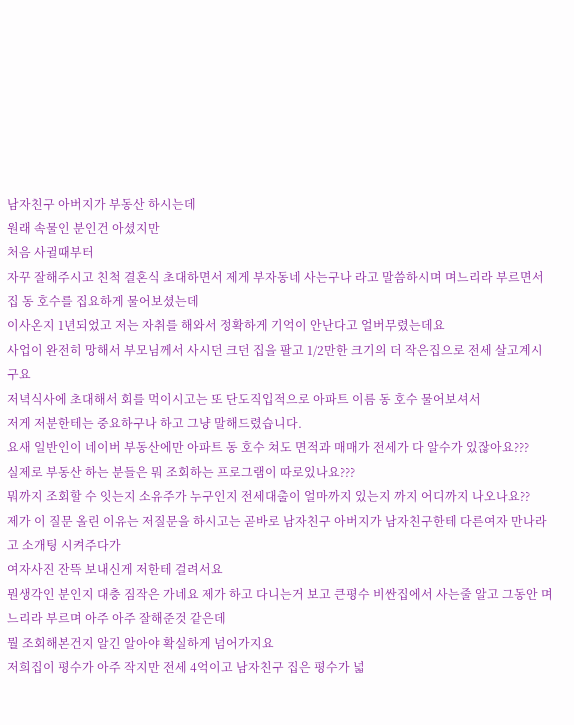남자친구 아버지가 부동산 하시는데
원래 속물인 분인건 아셨지만
처음 사귈때부터
자꾸 잘해주시고 친척 결혼식 초대하면서 제게 부자동네 사는구나 라고 말씀하시며 며느리라 부르면서
집 동 호수를 집요하게 물어보셨는데
이사온지 1년되었고 저는 자취를 해와서 정확하게 기억이 안난다고 얼버무렸는데요
사업이 완전히 망해서 부모님께서 사시던 크던 집을 팔고 1/2만한 크기의 더 작은집으로 전세 살고계시구요
저녁식사에 초대해서 회를 먹이시고는 또 단도직입적으로 아파트 이름 동 호수 물어보셔서
저게 저분한테는 중요하구나 하고 그냥 말해드렸습니다.
요새 일반인이 네이버 부동산에만 아파트 동 호수 쳐도 면적과 매매가 전세가 다 알수가 있잖아요???
실제로 부동산 하는 분들은 뭐 조회하는 프로그램이 따로있나요???
뭐까지 조회할 수 잇는지 소유주가 누구인지 전세대출이 얼마까지 있는지 까지 어디까지 나오나요??
제가 이 질문 올린 이유는 저질문을 하시고는 곧바로 남자친구 아버지가 남자친구한테 다른여자 만나라고 소개팅 시켜주다가
여자사진 잔뜩 보내신게 저한테 걸려서요
뭔생각인 분인지 대충 짐작은 가네요 제가 하고 다니는거 보고 큰평수 비싼집에서 사는줄 알고 그동안 며느리라 부르며 아주 아주 잘해준것 같은데
뭘 조회해본건지 알긴 알아야 확실하게 넘어가지요
저희집이 평수가 아주 작지만 전세 4억이고 남자친구 집은 평수가 넓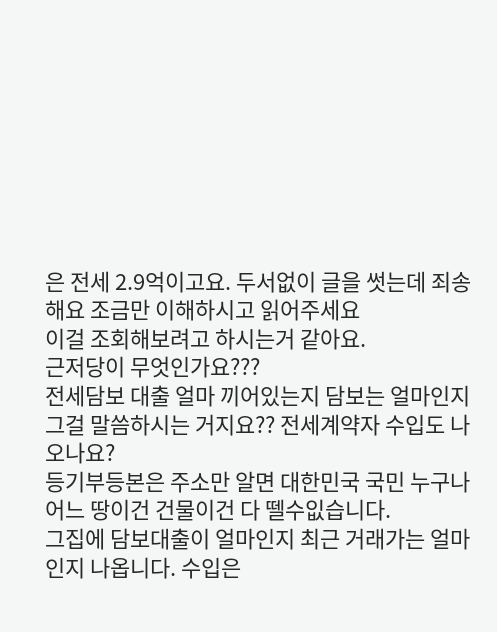은 전세 2.9억이고요. 두서없이 글을 썻는데 죄송해요 조금만 이해하시고 읽어주세요
이걸 조회해보려고 하시는거 같아요.
근저당이 무엇인가요???
전세담보 대출 얼마 끼어있는지 담보는 얼마인지 그걸 말씀하시는 거지요?? 전세계약자 수입도 나오나요?
등기부등본은 주소만 알면 대한민국 국민 누구나 어느 땅이건 건물이건 다 뗄수잆습니다.
그집에 담보대출이 얼마인지 최근 거래가는 얼마인지 나옵니다. 수입은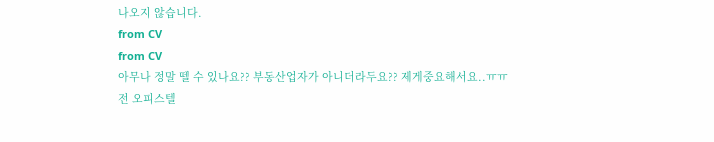나오지 않습니다.
from CV
from CV
아무나 정말 뗄 수 있나요?? 부동산업자가 아니더라두요?? 제게중요해서요..ㅠㅠ
전 오피스텔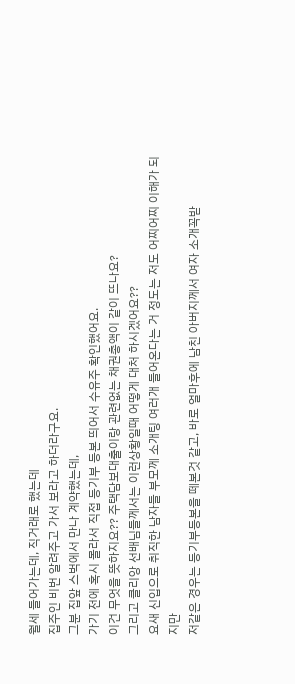월세 들어가는데, 직거래로 했는데
집주인 비번 알려주고 가서 보라고 하더라구요.
그분 집앞 스벅에서 만나 계약했는데,
가기 전에 혹시 몰라서 직접 등기부 등본 띄어서 수유주 확인했어요.
이건 무엇을 뜻하지요?? 주택담보대출이랑 관련없는 채권총액이 같이 뜨나요?
그리고 클리앙 선배님들께서는 이런상황일때 어떻게 대처 하시겠어요??
요새 신입으로 취직한 남자들 부모께 소개팅 여러개 들어온다는 거 정도는 저도 어찌어찌 이해가 되지만
저같은 경우는 등기부등본을 떼본것 같고, 바로 얼마후에 남친 아버지께서 여자 소개꼭받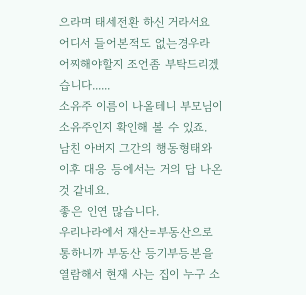으라며 태세전환 하신 거라서요
어디서 들어본적도 없는경우라 어찌해야할지 조언좀 부탁드리겠습니다......
소유주 이름이 나올테니 부모님이 소유주인지 확인해 볼 수 있죠.
남친 아버지 그간의 행동형태와 이후 대응 등에서는 거의 답 나온것 같네요.
좋은 인연 많습니다.
우리나라에서 재산=부동산으로 통하니까 부동산 등기부등본을 열람해서 현재 사는 집이 누구 소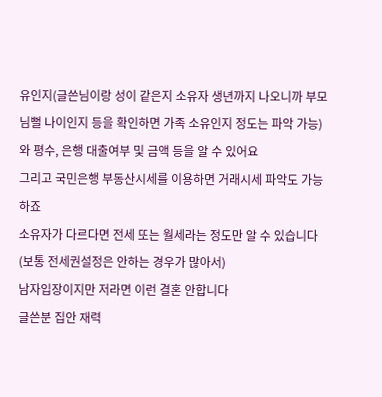유인지(글쓴님이랑 성이 같은지 소유자 생년까지 나오니까 부모님뻘 나이인지 등을 확인하면 가족 소유인지 정도는 파악 가능)와 평수, 은행 대출여부 및 금액 등을 알 수 있어요
그리고 국민은행 부동산시세를 이용하면 거래시세 파악도 가능하죠
소유자가 다르다면 전세 또는 월세라는 정도만 알 수 있습니다 (보통 전세권설정은 안하는 경우가 많아서)
남자입장이지만 저라면 이런 결혼 안합니다
글쓴분 집안 재력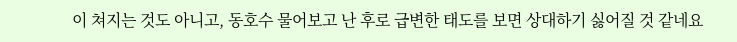이 쳐지는 것도 아니고, 동호수 물어보고 난 후로 급변한 태도를 보면 상대하기 싫어질 것 같네요